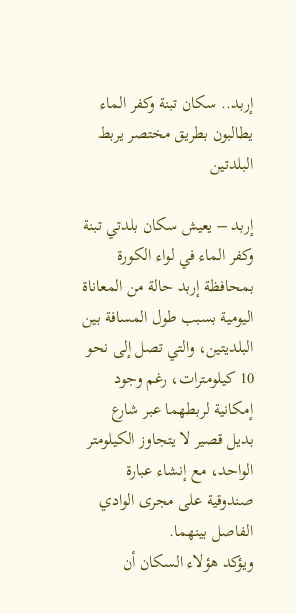إربد.. سكان تبنة وكفر الماء يطالبون بطريق مختصر يربط البلدتين

إربد – يعيش سكان بلدتي تبنة وكفر الماء في لواء الكورة بمحافظة إربد حالة من المعاناة اليومية بسبب طول المسافة بين البلديتين، والتي تصل إلى نحو 10 كيلومترات، رغم وجود إمكانية لربطهما عبر شارع بديل قصير لا يتجاوز الكيلومتر الواحد، مع إنشاء عبارة صندوقية على مجرى الوادي الفاصل بينهما.
ويؤكد هؤلاء السكان أن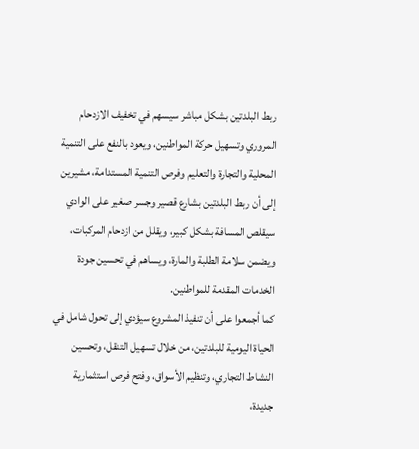ربط البلدتين بشكل مباشر سيسهم في تخفيف الازدحام المروري وتسهيل حركة المواطنين، ويعود بالنفع على التنمية المحلية والتجارة والتعليم وفرص التنمية المستدامة، مشيرين إلى أن ربط البلدتين بشارع قصير وجسر صغير على الوادي سيقلص المسافة بشكل كبير، ويقلل من ازدحام المركبات، ويضمن سلامة الطلبة والمارة، ويساهم في تحسين جودة الخدمات المقدمة للمواطنين.
كما أجمعوا على أن تنفيذ المشروع سيؤدي إلى تحول شامل في الحياة اليومية للبلدتين، من خلال تسهيل التنقل، وتحسين النشاط التجاري، وتنظيم الأسواق، وفتح فرص استثمارية جديدة،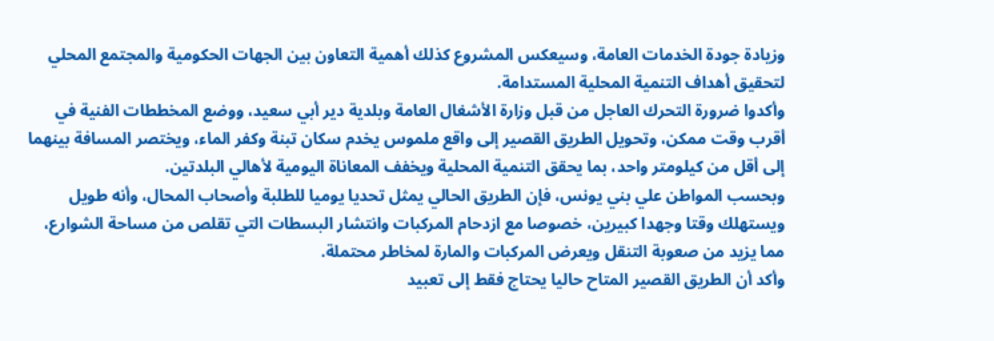وزيادة جودة الخدمات العامة، وسيعكس المشروع كذلك أهمية التعاون بين الجهات الحكومية والمجتمع المحلي لتحقيق أهداف التنمية المحلية المستدامة.
وأكدوا ضرورة التحرك العاجل من قبل وزارة الأشغال العامة وبلدية دير أبي سعيد، ووضع المخططات الفنية في أقرب وقت ممكن، وتحويل الطريق القصير إلى واقع ملموس يخدم سكان تبنة وكفر الماء، ويختصر المسافة بينهما إلى أقل من كيلومتر واحد، بما يحقق التنمية المحلية ويخفف المعاناة اليومية لأهالي البلدتين.
وبحسب المواطن علي بني يونس، فإن الطريق الحالي يمثل تحديا يوميا للطلبة وأصحاب المحال، وأنه طويل ويستهلك وقتا وجهدا كبيرين، خصوصا مع ازدحام المركبات وانتشار البسطات التي تقلص من مساحة الشوارع، مما يزيد من صعوبة التنقل ويعرض المركبات والمارة لمخاطر محتملة.
وأكد أن الطريق القصير المتاح حاليا يحتاج فقط إلى تعبيد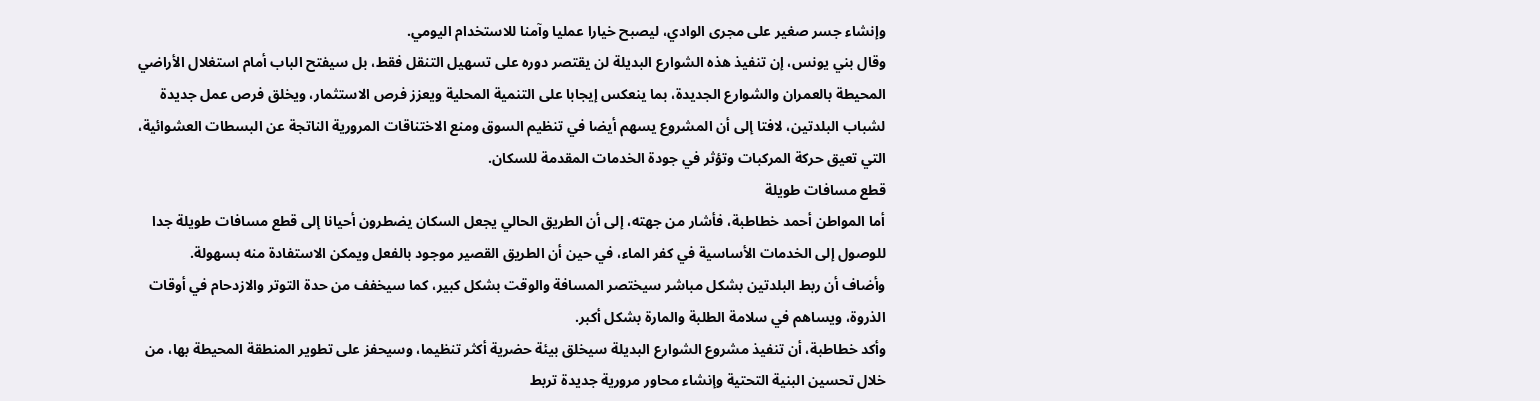وإنشاء جسر صغير على مجرى الوادي، ليصبح خيارا عمليا وآمنا للاستخدام اليومي.
وقال بني يونس، إن تنفيذ هذه الشوارع البديلة لن يقتصر دوره على تسهيل التنقل فقط، بل سيفتح الباب أمام استغلال الأراضي المحيطة بالعمران والشوارع الجديدة، بما ينعكس إيجابا على التنمية المحلية ويعزز فرص الاستثمار، ويخلق فرص عمل جديدة لشباب البلدتين، لافتا إلى أن المشروع يسهم أيضا في تنظيم السوق ومنع الاختناقات المرورية الناتجة عن البسطات العشوائية، التي تعيق حركة المركبات وتؤثر في جودة الخدمات المقدمة للسكان.
قطع مسافات طويلة
أما المواطن أحمد خطاطبة، فأشار من جهته، إلى أن الطريق الحالي يجعل السكان يضطرون أحيانا إلى قطع مسافات طويلة جدا للوصول إلى الخدمات الأساسية في كفر الماء، في حين أن الطريق القصير موجود بالفعل ويمكن الاستفادة منه بسهولة.
وأضاف أن ربط البلدتين بشكل مباشر سيختصر المسافة والوقت بشكل كبير، كما سيخفف من حدة التوتر والازدحام في أوقات الذروة، ويساهم في سلامة الطلبة والمارة بشكل أكبر.
وأكد خطاطبة، أن تنفيذ مشروع الشوارع البديلة سيخلق بيئة حضرية أكثر تنظيما، وسيحفز على تطوير المنطقة المحيطة بها، من خلال تحسين البنية التحتية وإنشاء محاور مرورية جديدة تربط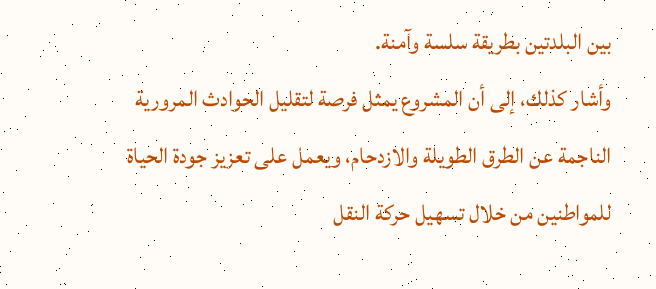بين البلدتين بطريقة سلسة وآمنة.
وأشار كذلك، إلى أن المشروع يمثل فرصة لتقليل الحوادث المرورية الناجمة عن الطرق الطويلة والازدحام، ويعمل على تعزيز جودة الحياة للمواطنين من خلال تسهيل حركة النقل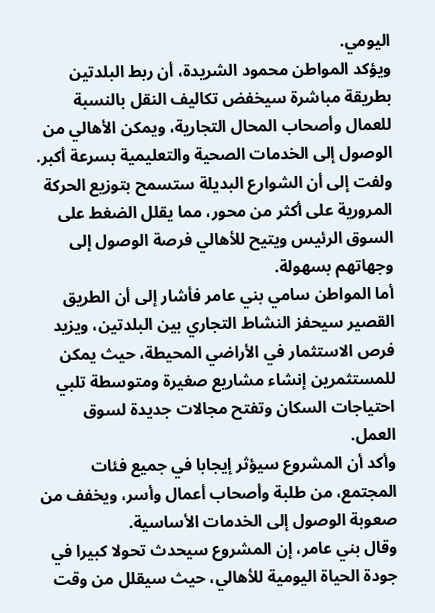اليومي.
ويؤكد المواطن محمود الشريدة، أن ربط البلدتين بطريقة مباشرة سيخفض تكاليف النقل بالنسبة للعمال وأصحاب المحال التجارية، ويمكن الأهالي من الوصول إلى الخدمات الصحية والتعليمية بسرعة أكبر.
ولفت إلى أن الشوارع البديلة ستسمح بتوزيع الحركة المرورية على أكثر من محور، مما يقلل الضغط على السوق الرئيس ويتيح للأهالي فرصة الوصول إلى وجهاتهم بسهولة.
أما المواطن سامي بني عامر فأشار إلى أن الطريق القصير سيحفز النشاط التجاري بين البلدتين، ويزيد فرص الاستثمار في الأراضي المحيطة، حيث يمكن للمستثمرين إنشاء مشاريع صغيرة ومتوسطة تلبي احتياجات السكان وتفتح مجالات جديدة لسوق العمل.
وأكد أن المشروع سيؤثر إيجابا في جميع فئات المجتمع، من طلبة وأصحاب أعمال وأسر، ويخفف من صعوبة الوصول إلى الخدمات الأساسية.
وقال بني عامر، إن المشروع سيحدث تحولا كبيرا في جودة الحياة اليومية للأهالي، حيث سيقلل من وقت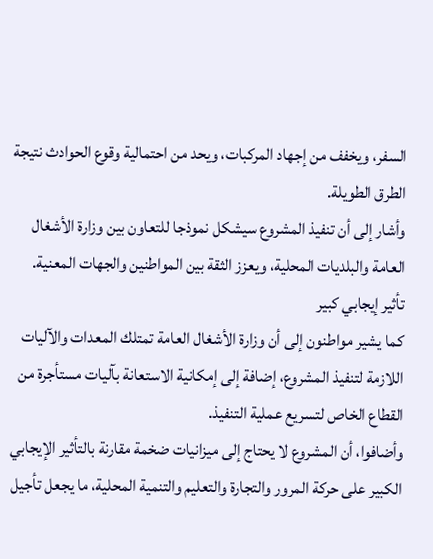السفر، ويخفف من إجهاد المركبات، ويحد من احتمالية وقوع الحوادث نتيجة الطرق الطويلة.
وأشار إلى أن تنفيذ المشروع سيشكل نموذجا للتعاون بين وزارة الأشغال العامة والبلديات المحلية، ويعزز الثقة بين المواطنين والجهات المعنية.
تأثير إيجابي كبير
كما يشير مواطنون إلى أن وزارة الأشغال العامة تمتلك المعدات والآليات اللازمة لتنفيذ المشروع، إضافة إلى إمكانية الاستعانة بآليات مستأجرة من القطاع الخاص لتسريع عملية التنفيذ.
وأضافوا، أن المشروع لا يحتاج إلى ميزانيات ضخمة مقارنة بالتأثير الإيجابي الكبير على حركة المرور والتجارة والتعليم والتنمية المحلية، ما يجعل تأجيل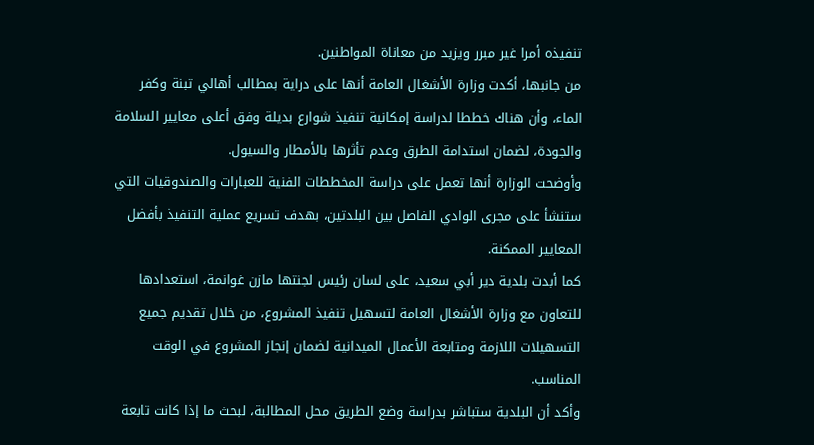تنفيذه أمرا غير مبرر ويزيد من معاناة المواطنين.
من جانبها، أكدت وزارة الأشغال العامة أنها على دراية بمطالب أهالي تبنة وكفر الماء، وأن هناك خططا لدراسة إمكانية تنفيذ شوارع بديلة وفق أعلى معايير السلامة والجودة، لضمان استدامة الطرق وعدم تأثرها بالأمطار والسيول.
وأوضحت الوزارة أنها تعمل على دراسة المخططات الفنية للعبارات والصندوقيات التي ستنشأ على مجرى الوادي الفاصل بين البلدتين، بهدف تسريع عملية التنفيذ بأفضل المعايير الممكنة.
كما أبدت بلدية دير أبي سعيد، على لسان رئيس لجنتها مازن غوانمة، استعدادها للتعاون مع وزارة الأشغال العامة لتسهيل تنفيذ المشروع، من خلال تقديم جميع التسهيلات اللازمة ومتابعة الأعمال الميدانية لضمان إنجاز المشروع في الوقت المناسب.
وأكد أن البلدية ستباشر بدراسة وضع الطريق محل المطالبة، لبحث ما إذا كانت تابعة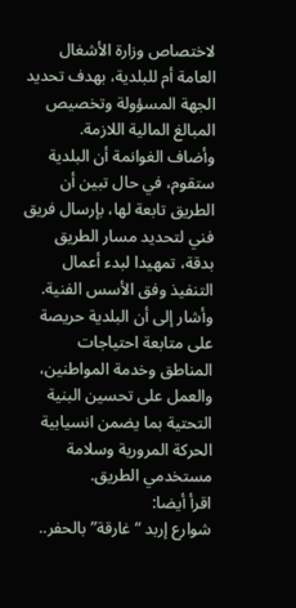لاختصاص وزارة الأشغال العامة أم للبلدية، بهدف تحديد الجهة المسؤولة وتخصيص المبالغ المالية اللازمة.
وأضاف الغوانمة أن البلدية ستقوم، في حال تبين أن الطريق تابعة لها، بإرسال فريق فني لتحديد مسار الطريق بدقة، تمهيدا لبدء أعمال التنفيذ وفق الأسس الفنية.
وأشار إلى أن البلدية حريصة على متابعة احتياجات المناطق وخدمة المواطنين، والعمل على تحسين البنية التحتية بما يضمن انسيابية الحركة المرورية وسلامة مستخدمي الطريق.
اقرأ أيضا:
شوارع إربد “غارقة” بالحفر..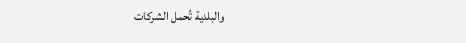والبلدية تُحمل الشركات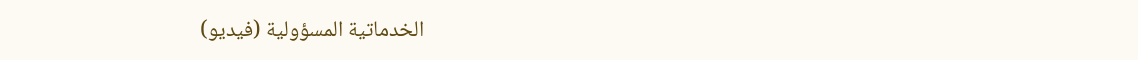الخدماتية المسؤولية (فيديو)